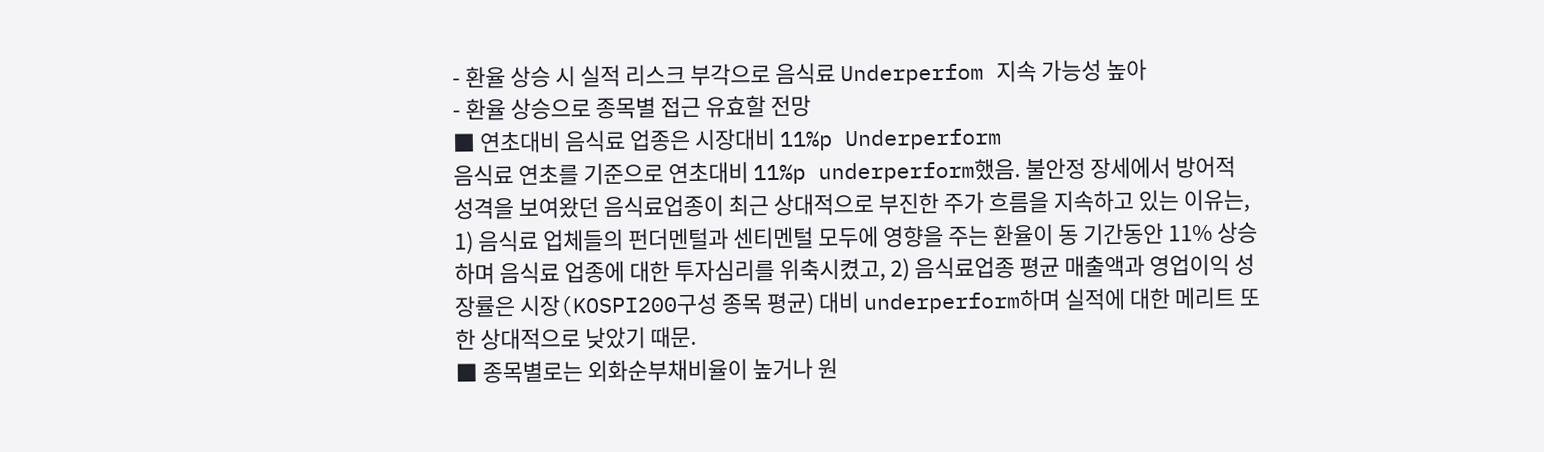- 환율 상승 시 실적 리스크 부각으로 음식료 Underperfom 지속 가능성 높아
- 환율 상승으로 종목별 접근 유효할 전망
■ 연초대비 음식료 업종은 시장대비 11%p Underperform
음식료 연초를 기준으로 연초대비 11%p underperform했음. 불안정 장세에서 방어적 성격을 보여왔던 음식료업종이 최근 상대적으로 부진한 주가 흐름을 지속하고 있는 이유는, 1) 음식료 업체들의 펀더멘털과 센티멘털 모두에 영향을 주는 환율이 동 기간동안 11% 상승하며 음식료 업종에 대한 투자심리를 위축시켰고, 2) 음식료업종 평균 매출액과 영업이익 성장률은 시장(KOSPI200구성 종목 평균) 대비 underperform하며 실적에 대한 메리트 또한 상대적으로 낮았기 때문.
■ 종목별로는 외화순부채비율이 높거나 원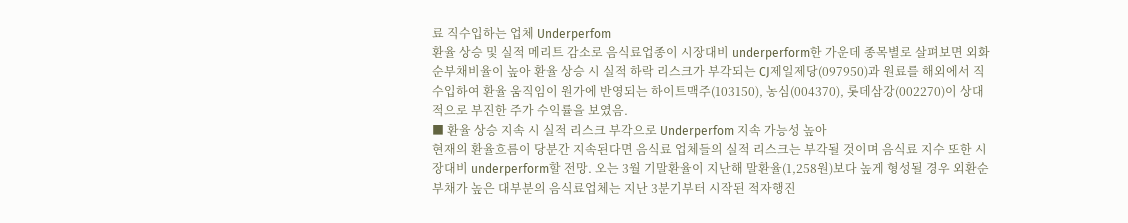료 직수입하는 업체 Underperfom
환율 상승 및 실적 메리트 감소로 음식료업종이 시장대비 underperform한 가운데 종목별로 살펴보면 외화 순부채비율이 높아 환율 상승 시 실적 하락 리스크가 부각되는 CJ제일제당(097950)과 원료를 해외에서 직수입하여 환율 움직임이 원가에 반영되는 하이트맥주(103150), 농심(004370), 롯데삼강(002270)이 상대적으로 부진한 주가 수익률을 보였음.
■ 환율 상승 지속 시 실적 리스크 부각으로 Underperfom 지속 가능성 높아
현재의 환율흐름이 당분간 지속된다면 음식료 업체들의 실적 리스크는 부각될 것이며 음식료 지수 또한 시장대비 underperform할 전망. 오는 3월 기말환율이 지난해 말환율(1,258원)보다 높게 형성될 경우 외환순부채가 높은 대부분의 음식료업체는 지난 3분기부터 시작된 적자행진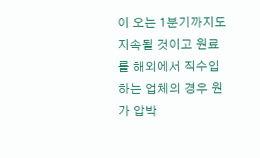이 오는 1분기까지도 지속될 것이고 원료를 해외에서 직수입하는 업체의 경우 원가 압박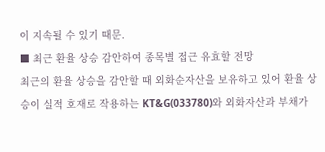이 지속될 수 있기 때문.
■ 최근 환율 상승 감안하여 종목별 접근 유효할 전망
최근의 환율 상승을 감안할 때 외화순자산을 보유하고 있어 환율 상승이 실적 호재로 작용하는 KT&G(033780)와 외화자산과 부채가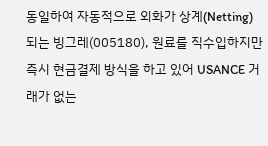동일하여 자동적으로 외화가 상계(Netting)되는 빙그레(005180), 원료를 직수입하지만 즉시 현금결제 방식을 하고 있어 USANCE 거래가 없는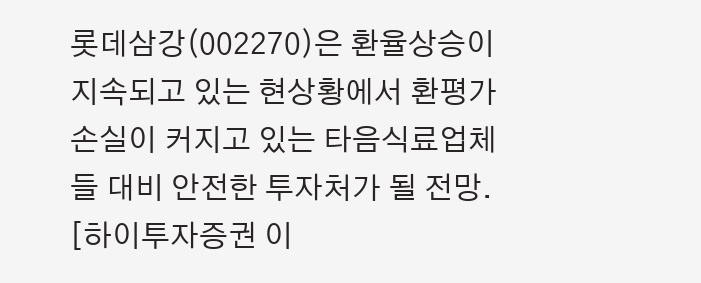롯데삼강(002270)은 환율상승이 지속되고 있는 현상황에서 환평가손실이 커지고 있는 타음식료업체들 대비 안전한 투자처가 될 전망.
[하이투자증권 이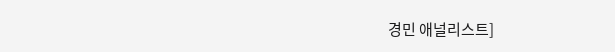경민 애널리스트]